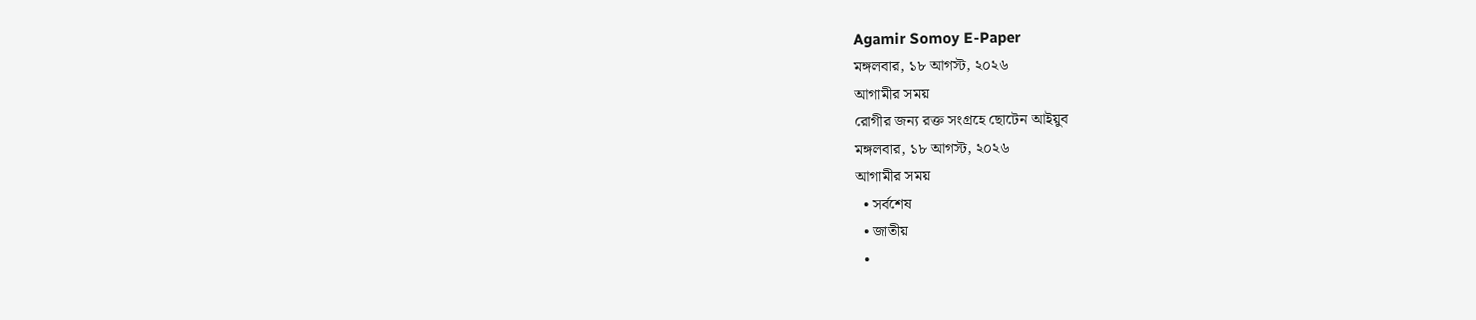Agamir Somoy E-Paper
মঙ্গলবার, ১৮ আগস্ট, ২০২৬
আগামীর সময়
রোগীর জন্য রক্ত সংগ্রহে ছোটেন আইয়ুব
মঙ্গলবার, ১৮ আগস্ট, ২০২৬
আগামীর সময়
  • সর্বশেষ
  • জাতীয়
  •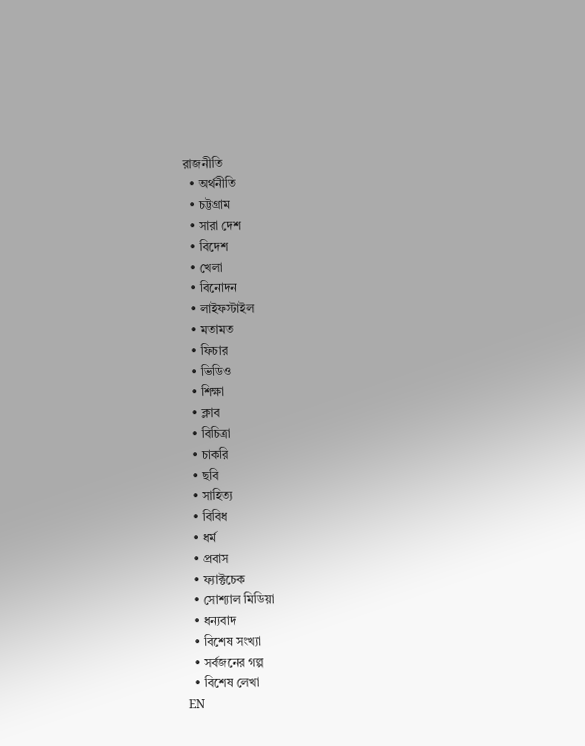রাজনীতি
  • অর্থনীতি
  • চট্টগ্রাম
  • সারা দেশ
  • বিদেশ
  • খেলা
  • বিনোদন
  • লাইফস্টাইল
  • মতামত
  • ফিচার
  • ভিডিও
  • শিক্ষা
  • ক্লাব
  • বিচিত্রা
  • চাকরি
  • ছবি
  • সাহিত্য
  • বিবিধ
  • ধর্ম
  • প্রবাস
  • ফ্যাক্টচেক
  • সোশ্যাল মিডিয়া
  • ধন্যবাদ
  • বিশেষ সংখ্যা
  • সর্বজনের গল্প
  • বিশেষ লেখা
EN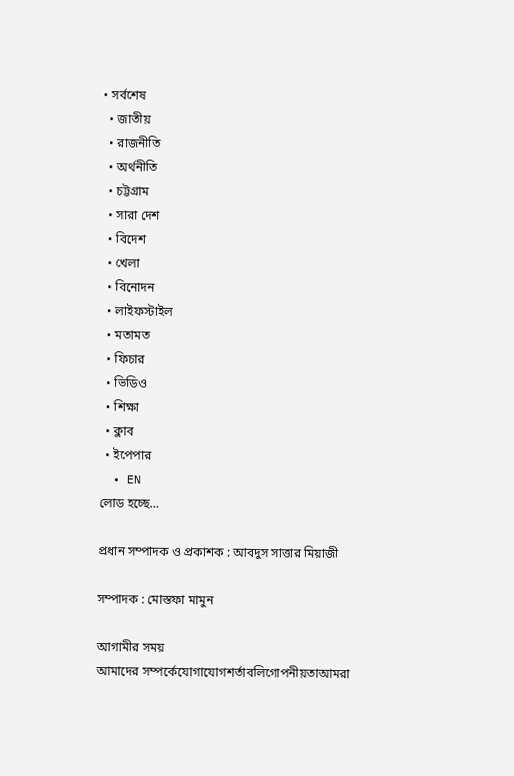• সর্বশেষ
  • জাতীয়
  • রাজনীতি
  • অর্থনীতি
  • চট্টগ্রাম
  • সারা দেশ
  • বিদেশ
  • খেলা
  • বিনোদন
  • লাইফস্টাইল
  • মতামত
  • ফিচার
  • ভিডিও
  • শিক্ষা
  • ক্লাব
  • ইপেপার
  • EN
লোড হচ্ছে…

প্রধান সম্পাদক ও প্রকাশক : আবদুস সাত্তার মিয়াজী

সম্পাদক : মোস্তফা মামুন

আগামীর সময়
আমাদের সম্পর্কেযোগাযোগশর্তাবলিগোপনীয়তাআমরা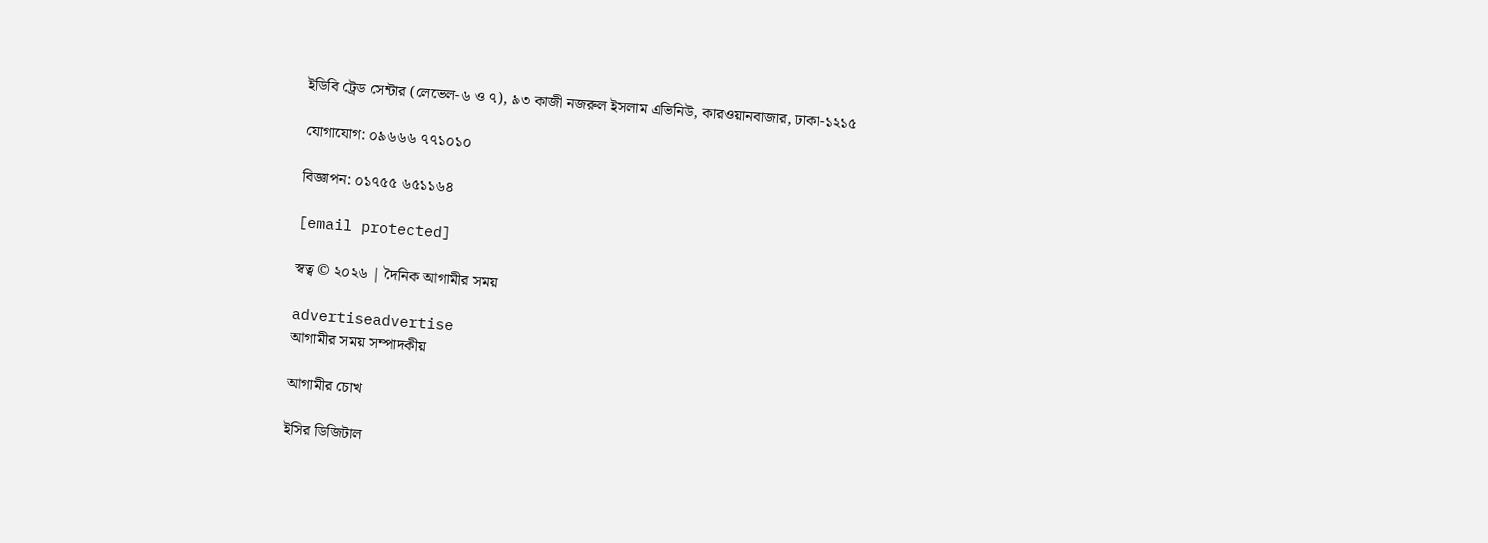ইডিবি ট্রেড সেন্টার (লেভেল-৬ ও ৭), ৯৩ কাজী নজরুল ইসলাম এভিনিউ, কারওয়ানবাজার, ঢাকা-১২১৫

যোগাযোগ: ০৯৬৬৬ ৭৭১০১০

বিজ্ঞাপন: ০১৭৫৫ ৬৫১১৬৪

[email protected]

স্বত্ব © ২০২৬ | দৈনিক আগামীর সময়

advertiseadvertise
আগামীর সময় সম্পাদকীয়

আগামীর চোখ

ইসির ডিজিটাল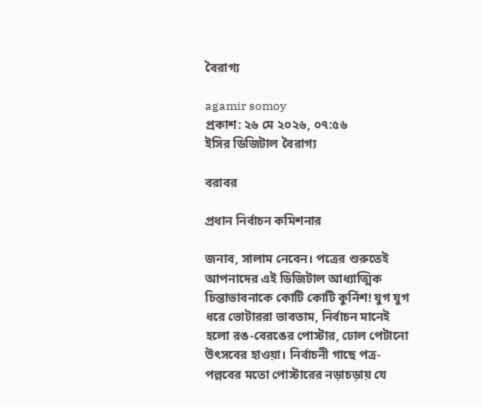বৈরাগ্য

agamir somoy
প্রকাশ: ২৬ মে ২০২৬, ০৭:৫৬
ইসির ডিজিটাল বৈরাগ্য

বরাবর

প্রধান নির্বাচন কমিশনার

জনাব, সালাম নেবেন। পত্রের শুরুতেই আপনাদের এই ডিজিটাল আধ্যাত্মিক চিন্তাভাবনাকে কোটি কোটি কুর্নিশ! যুগ যুগ ধরে ভোটাররা ভাবতাম, নির্বাচন মানেই হলো রঙ-বেরঙের পোস্টার, ঢোল পেটানো উৎসবের হাওয়া। নির্বাচনী গাছে পত্র-পল্লবের মতো পোস্টারের নড়াচড়ায় যে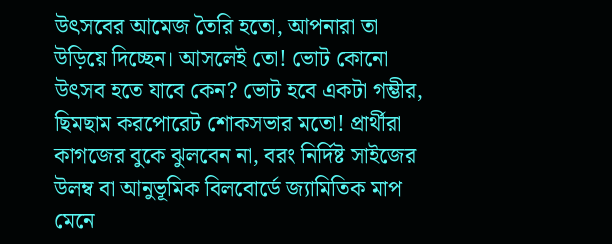উৎসবের আমেজ তৈরি হতো, আপনারা তা উড়িয়ে দিচ্ছেন। আসলেই তো! ভোট কোনো উৎসব হতে যাবে কেন? ভোট হবে একটা গম্ভীর, ছিমছাম করপোরেট শোকসভার মতো! প্রার্থীরা কাগজের বুকে ঝুলবেন না, বরং নির্দিষ্ট সাইজের উলম্ব বা আনুভূমিক বিলবোর্ডে জ্যামিতিক মাপ মেনে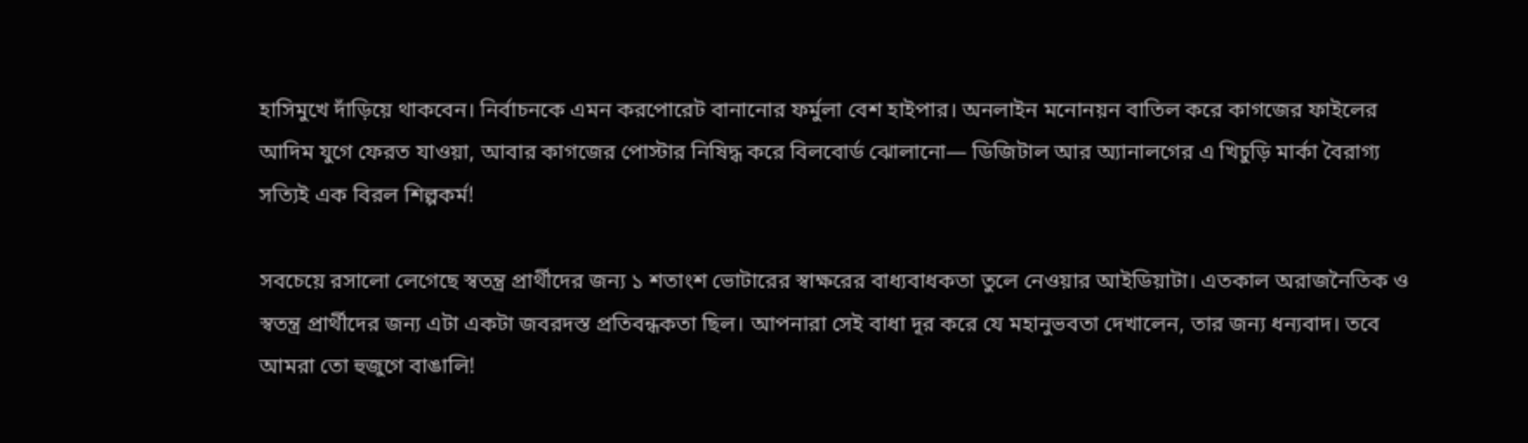হাসিমুখে দাঁড়িয়ে থাকবেন। নির্বাচনকে এমন করপোরেট বানানোর ফর্মুলা বেশ হাইপার। অনলাইন মনোনয়ন বাতিল করে কাগজের ফাইলের আদিম যুগে ফেরত যাওয়া, আবার কাগজের পোস্টার নিষিদ্ধ করে বিলবোর্ড ঝোলানো— ডিজিটাল আর অ্যানালগের এ খিচুড়ি মার্কা বৈরাগ্য সত্যিই এক বিরল শিল্পকর্ম!

সবচেয়ে রসালো লেগেছে স্বতন্ত্র প্রার্থীদের জন্য ১ শতাংশ ভোটারের স্বাক্ষরের বাধ্যবাধকতা তুলে নেওয়ার আইডিয়াটা। এতকাল অরাজনৈতিক ও স্বতন্ত্র প্রার্থীদের জন্য এটা একটা জবরদস্ত প্রতিবন্ধকতা ছিল। আপনারা সেই বাধা দূর করে যে মহানুভবতা দেখালেন, তার জন্য ধন্যবাদ। তবে আমরা তো হুজুগে বাঙালি!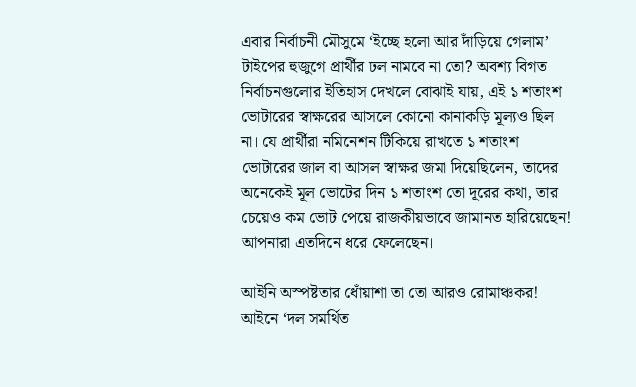এবার নির্বাচনী মৌসুমে ‘ইচ্ছে হলো আর দাঁড়িয়ে গেলাম’ টাইপের হুজুগে প্রার্থীর ঢল নামবে না তো? অবশ্য বিগত নির্বাচনগুলোর ইতিহাস দেখলে বোঝাই যায়, এই ১ শতাংশ ভোটারের স্বাক্ষরের আসলে কোনো কানাকড়ি মূল্যও ছিল না। যে প্রার্থীরা নমিনেশন টিকিয়ে রাখতে ১ শতাংশ ভোটারের জাল বা আসল স্বাক্ষর জমা দিয়েছিলেন, তাদের অনেকেই মূল ভোটের দিন ১ শতাংশ তো দূরের কথা, তার চেয়েও কম ভোট পেয়ে রাজকীয়ভাবে জামানত হারিয়েছেন! আপনারা এতদিনে ধরে ফেলেছেন।

আইনি অস্পষ্টতার ধোঁয়াশা তা তো আরও রোমাঞ্চকর! আইনে ‘দল সমর্থিত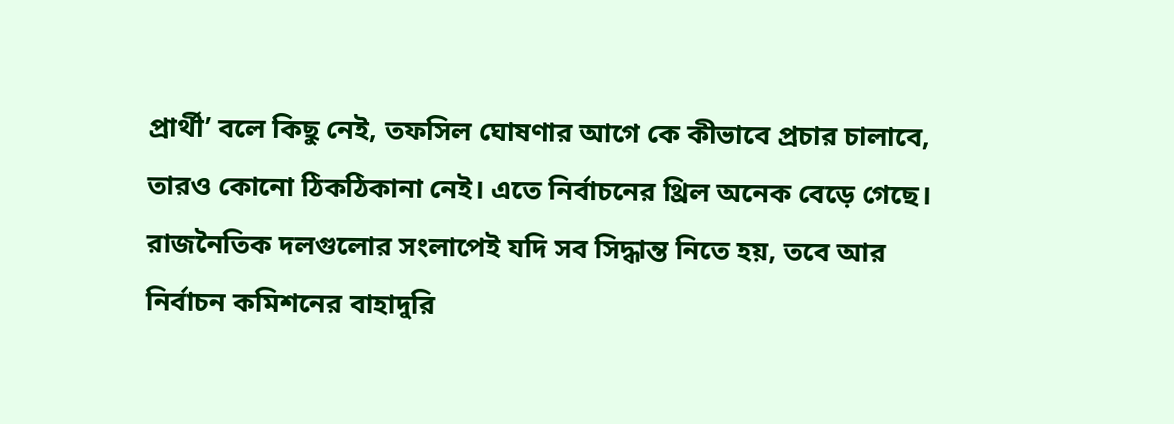প্রার্থী’ বলে কিছু নেই, তফসিল ঘোষণার আগে কে কীভাবে প্রচার চালাবে, তারও কোনো ঠিকঠিকানা নেই। এতে নির্বাচনের থ্রিল অনেক বেড়ে গেছে। রাজনৈতিক দলগুলোর সংলাপেই যদি সব সিদ্ধান্ত নিতে হয়, তবে আর নির্বাচন কমিশনের বাহাদুরি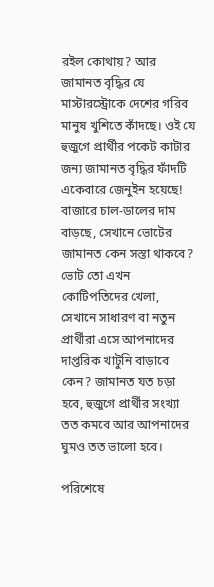রইল কোথায়? আর জামানত বৃদ্ধির যে মাস্টারস্ট্রোকে দেশের গরিব মানুষ খুশিতে কাঁদছে। ওই যে হুজুগে প্রার্থীর পকেট কাটার জন্য জামানত বৃদ্ধির ফাঁদটি একেবারে জেনুইন হয়েছে! বাজারে চাল-ডালের দাম বাড়ছে, সেখানে ভোটের জামানত কেন সস্তা থাকবে? ভোট তো এখন কোটিপতিদের খেলা, সেখানে সাধারণ বা নতুন প্রার্থীরা এসে আপনাদের দাপ্তরিক খাটুনি বাড়াবে কেন? জামানত যত চড়া হবে, হুজুগে প্রার্থীর সংখ্যা তত কমবে আর আপনাদের ঘুমও তত ভালো হবে।

পরিশেষে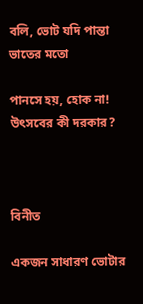বলি, ভোট যদি পান্তা ভাতের মতো

পানসে হয়, হোক না! উৎসবের কী দরকার?



বিনীত

একজন সাধারণ ভোটার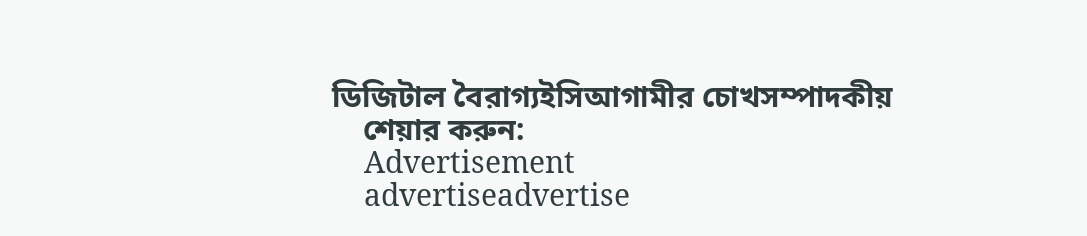ডিজিটাল বৈরাগ্যইসিআগামীর চোখসম্পাদকীয়
    শেয়ার করুন:
    Advertisement
    advertiseadvertise